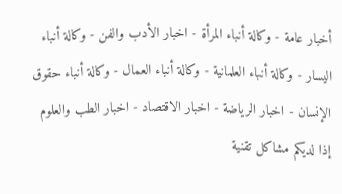أخبار عامة - وكالة أنباء المرأة - اخبار الأدب والفن - وكالة أنباء اليسار - وكالة أنباء العلمانية - وكالة أنباء العمال - وكالة أنباء حقوق الإنسان - اخبار الرياضة - اخبار الاقتصاد - اخبار الطب والعلوم
إذا لديكم مشاكل تقنية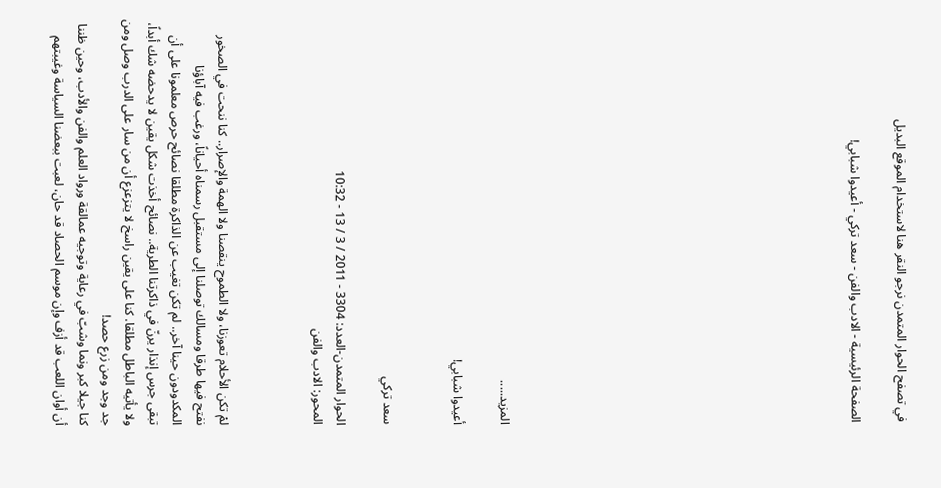في تصفح الحوار المتمدن نرجو النقر هنا لاستخدام الموقع البديل

الصفحة الرئيسية - الادب والفن - سعد تركي - أعيدوا شبابي!














المزيد.....

أعيدوا شبابي!


سعد تركي

الحوار المتمدن-العدد: 3304 - 2011 / 3 / 13 - 10:32
المحور: الادب والفن



لمْ تكن الأحلام تعوزنا، ولا الطموح ينقصنا ولا الهمة والإصرار.. كنا ننحت في الصخور نفتح فيها طرقا ومسالك توصلنا إلى مستقبل رسمناه أحياناً، ورغب فيه آباؤنا المكدودون حينا آخر.. لم تكن تغيب عن الذاكرة مطلقا نصائح حرص معلمونا على أن تبقى جرس إنذار يرنّ في ذاكرتنا الطرية.. نصائح أخذت شكل يقين لا يدحضه شك أبداً، ولا يأتيه الباطل مطلقا. كنا على يقين راسخ لا يتزعزع أن من سار على الدرب وصل ومن جد وجد ومن زرع حصد!
كنا جيلا كبر ونما وشبّ في رعاية وتوجيه عمالقة ورواد العلم والفن والأدب، وحين ظننا أن أوان اللعب قد أزف وإن موسم الحصاد قد حان، لعبت ببعضنا السياسة وغيبتهم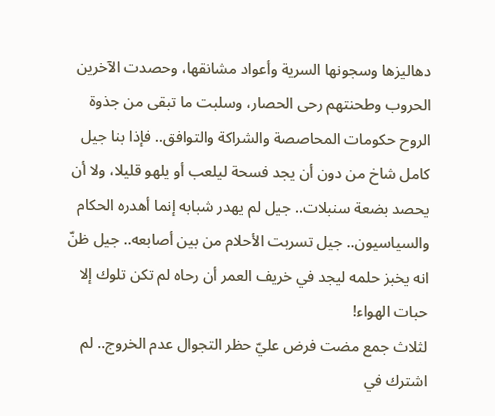دهاليزها وسجونها السرية وأعواد مشانقها، وحصدت الآخرين الحروب وطحنتهم رحى الحصار، وسلبت ما تبقى من جذوة الروح حكومات المحاصصة والشراكة والتوافق.. فإذا بنا جيل كامل شاخ من دون أن يجد فسحة ليلعب أو يلهو قليلا، ولا أن يحصد بضعة سنبلات.. جيل لم يهدر شبابه إنما أهدره الحكام والسياسيون.. جيل تسربت الأحلام من بين أصابعه.. جيل ظنّ انه يخبز حلمه ليجد في خريف العمر أن رحاه لم تكن تلوك إلا حبات الهواء!
لثلاث جمع مضت فرض عليّ حظر التجوال عدم الخروج.. لم اشترك في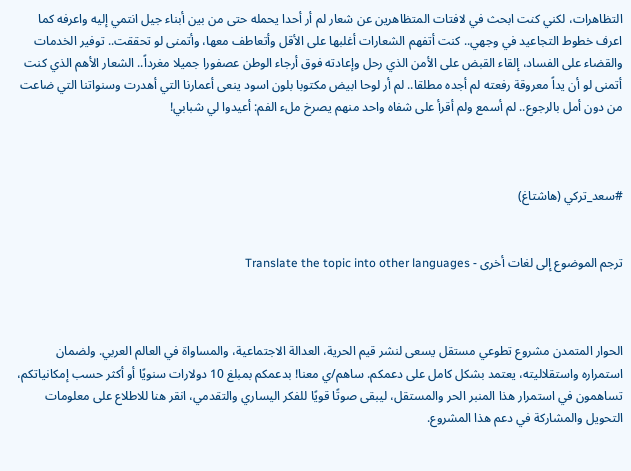التظاهرات، لكني كنت ابحث في لافتات المتظاهرين عن شعار لم أر أحدا يحمله حتى من بين أبناء جيل انتمي إليه واعرفه كما اعرف خطوط التجاعيد في وجهي.. كنت أتفهم الشعارات أغلبها على الأقل وأتعاطف معها، وأتمنى لو تحققت.. توفير الخدمات والقضاء على الفساد، إلقاء القبض على الأمن الذي رحل وإعادته فوق أرجاء الوطن عصفورا جميلا مغرداً.. الشعار الأهم الذي كنت أتمنى لو أن يداً معروقة رفعته لم أجده مطلقا.. لم أر لوحا ابيض مكتوبا بلون اسود ينعى أعمارنا التي أهدرت وسنواتنا التي ضاعت من دون أمل بالرجوع.. لم أسمع ولم أقرأ على شفاه واحد منهم يصرخ ملء الفم: أعيدوا لي شبابي!



#سعد_تركي (هاشتاغ)


ترجم الموضوع إلى لغات أخرى - Translate the topic into other languages



الحوار المتمدن مشروع تطوعي مستقل يسعى لنشر قيم الحرية، العدالة الاجتماعية، والمساواة في العالم العربي. ولضمان استمراره واستقلاليته، يعتمد بشكل كامل على دعمكم. ساهم/ي معنا! بدعمكم بمبلغ 10 دولارات سنويًا أو أكثر حسب إمكانياتكم، تساهمون في استمرار هذا المنبر الحر والمستقل، ليبقى صوتًا قويًا للفكر اليساري والتقدمي، انقر هنا للاطلاع على معلومات التحويل والمشاركة في دعم هذا المشروع.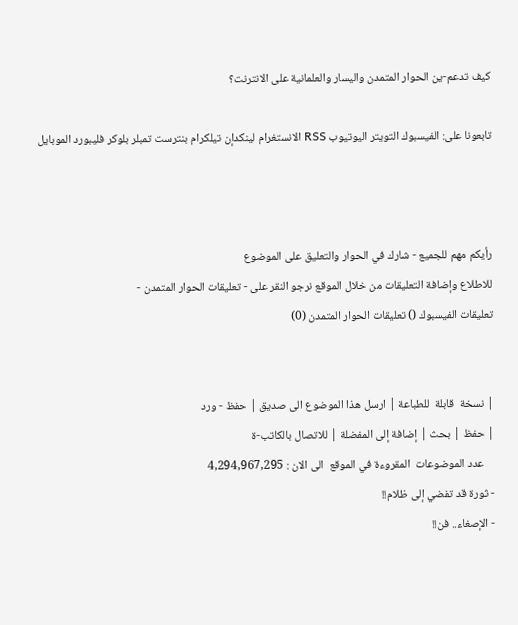كيف تدعم-ين الحوار المتمدن واليسار والعلمانية على الانترنت؟

تابعونا على: الفيسبوك التويتر اليوتيوب RSS الانستغرام لينكدإن تيلكرام بنترست تمبلر بلوكر فليبورد الموبايل



رأيكم مهم للجميع - شارك في الحوار والتعليق على الموضوع
للاطلاع وإضافة التعليقات من خلال الموقع نرجو النقر على - تعليقات الحوار المتمدن -
تعليقات الفيسبوك () تعليقات الحوار المتمدن (0)


| نسخة  قابلة  للطباعة | ارسل هذا الموضوع الى صديق | حفظ - ورد
| حفظ | بحث | إضافة إلى المفضلة | للاتصال بالكاتب-ة
    عدد الموضوعات  المقروءة في الموقع  الى الان : 4,294,967,295
- ثورة قد تفضي إلى ظلام!!
- الإصغاء.. فن!!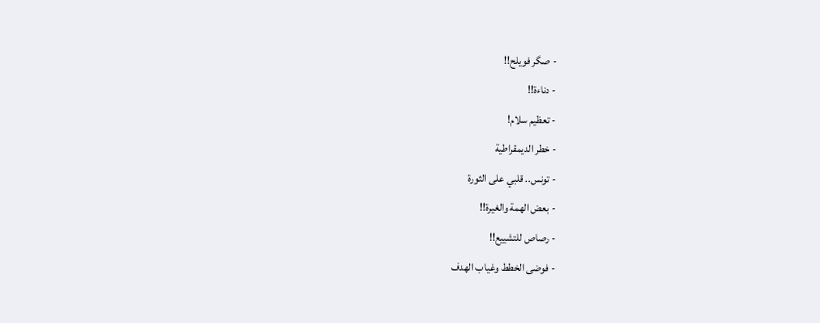- صگر فويلح!!
- دناءة!!
- تعظيم سلام!
- خطر الديمقراطية
- تونس.. قلبي على الثورة
- بعض الهمة والغيرة!!
- رصاص للتشييع!!
- فوضى الخطط وغياب الهدف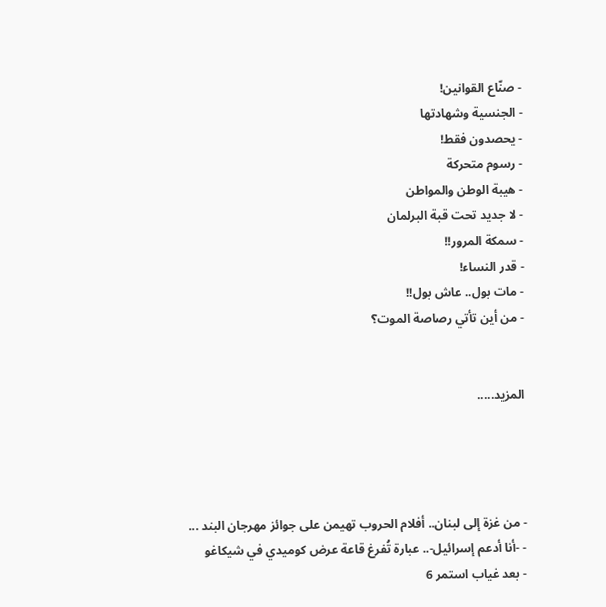- صنّاع القوانين!
- الجنسية وشهادتها
- يحصدون فقط!
- رسوم متحركة
- هيبة الوطن والمواطن
- لا جديد تحت قبة البرلمان
- سمكة المرور!!
- قدر النساء!
- مات بول.. عاش بول!!
- من أين تأتي رصاصة الموت؟


المزيد.....




- من غزة إلى لبنان.. أفلام الحروب تهيمن على جوائز مهرجان البند ...
- -أنا أدعم إسرائيل-.. عبارة تُفرغ قاعة عرض كوميدي في شيكاغو
- بعد غياب استمر 6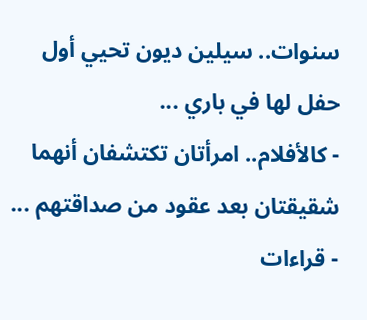سنوات.. سيلين ديون تحيي أول حفل لها في باري ...
- كالأفلام.. امرأتان تكتشفان أنهما شقيقتان بعد عقود من صداقتهم ...
- قراءات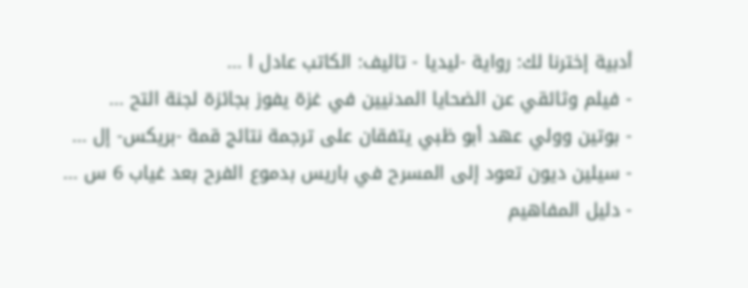أدبية إخترنا لك: رواية -ليديا - تاليف: الكاتب عادل ا ...
- فيلم وثائقي عن الضحايا المدنيين في غزة يفوز بجائزة لجنة التح ...
- بوتين وولي عهد أبو ظبي يتفقان على ترجمة نتائج قمة -بريكس- إل ...
- سيلين ديون تعود إلى المسرح في باريس بدموع الفرح بعد غياب 6 س ...
- دليل المفاهيم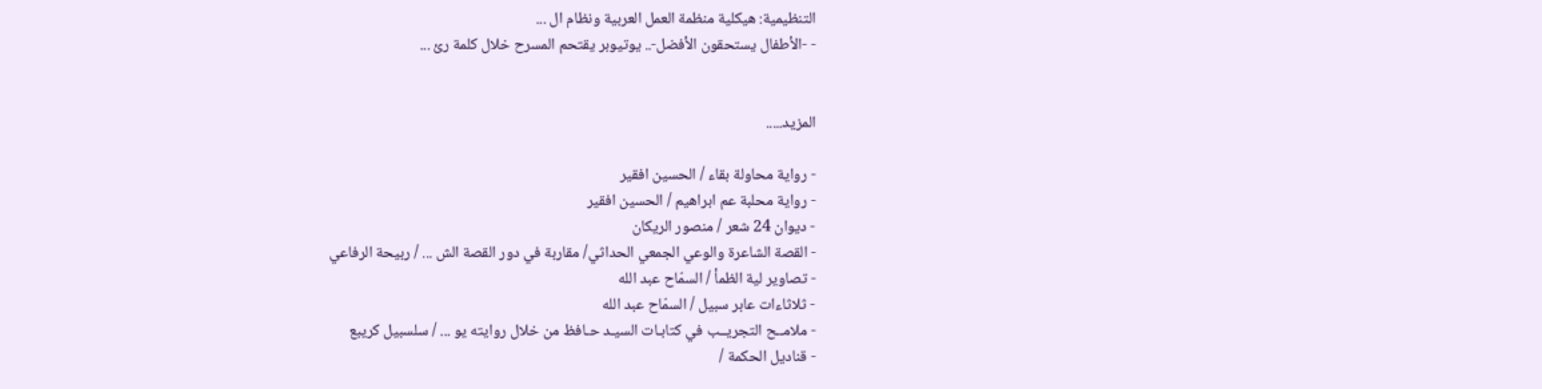التنظيمية: هيكلية منظمة العمل العربية ونظام ال ...
- -الأطفال يستحقون الأفضل-.. يوتيوبر يقتحم المسرح خلال كلمة رئ ...


المزيد.....

- رواية محاولة بقاء / الحسين افقير
- رواية محلبة عم ابراهيم / الحسين افقير
- ديوان 24 شعر / منصور الريكان
- القصة الشاعرة والوعي الجمعي الحداثي/ مقاربة في دور القصة الش ... / ربيحة الرفاعي
- تصاوير لية الظمأ / السمّاح عبد الله
- ثلاثاءات عابر سبيل / السمّاح عبد الله
- ملامــح التجريــب في كتابـات السيـد حـافظ من خلال روايته يو ... / سلسبيل كريبع
- قناديل الحكمة /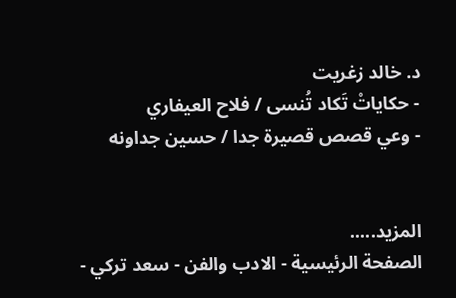د. خالد زغريت
- حكاياتْ تَكاد تُنسى / فلاح العيفاري
- وعي قصص قصيرة جدا / حسين جداونه


المزيد.....
الصفحة الرئيسية - الادب والفن - سعد تركي -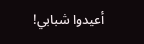أعيدوا شبابي!